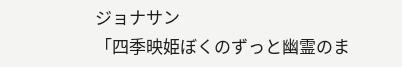ジョナサン
「四季映姫ぼくのずっと幽霊のま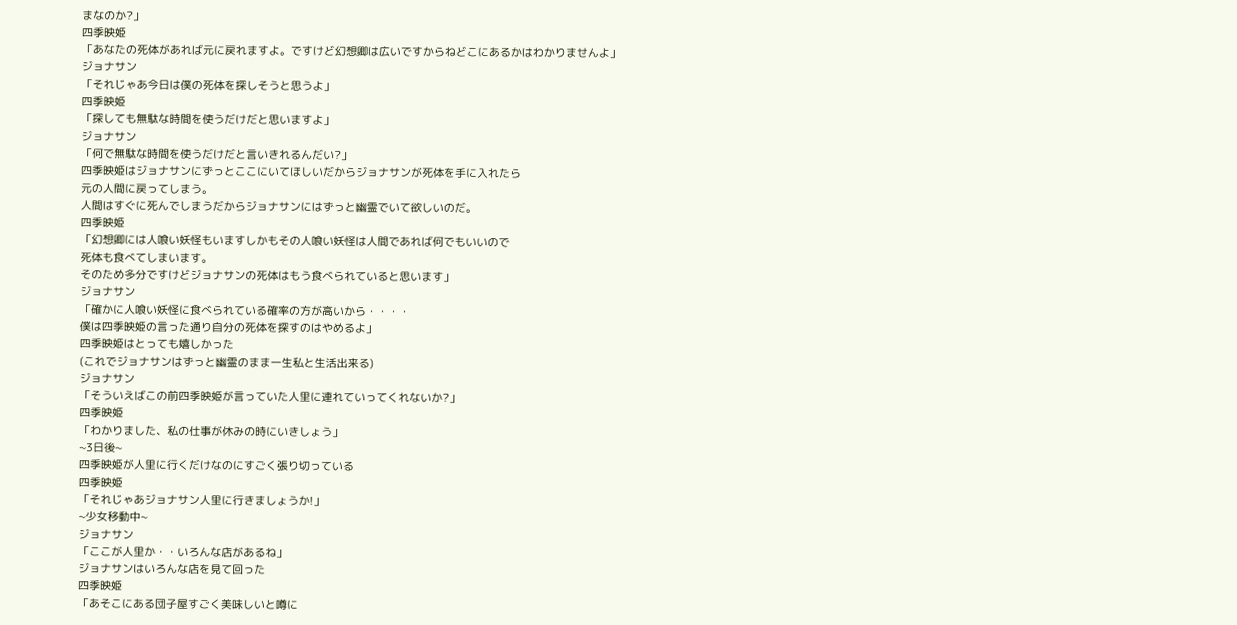まなのか?」
四季映姫
「あなたの死体があれば元に戻れますよ。ですけど幻想卿は広いですからねどこにあるかはわかりませんよ」
ジョナサン
「それじゃあ今日は僕の死体を探しそうと思うよ」
四季映姫
「探しても無駄な時間を使うだけだと思いますよ」
ジョナサン
「何で無駄な時間を使うだけだと言いきれるんだい?」
四季映姫はジョナサンにずっとここにいてほしいだからジョナサンが死体を手に入れたら
元の人間に戻ってしまう。
人間はすぐに死んでしまうだからジョナサンにはずっと幽霊でいて欲しいのだ。
四季映姫
「幻想卿には人喰い妖怪もいますしかもその人喰い妖怪は人間であれば何でもいいので
死体も食べてしまいます。
そのため多分ですけどジョナサンの死体はもう食べられていると思います」
ジョナサン
「確かに人喰い妖怪に食べられている確率の方が高いから・・・・
僕は四季映姫の言った通り自分の死体を探すのはやめるよ」
四季映姫はとっても嬉しかった
(これでジョナサンはずっと幽霊のまま一生私と生活出来る)
ジョナサン
「そういえばこの前四季映姫が言っていた人里に連れていってくれないか?」
四季映姫
「わかりました、私の仕事が休みの時にいきしょう」
~3日後~
四季映姫が人里に行くだけなのにすごく張り切っている
四季映姫
「それじゃあジョナサン人里に行きましょうか!」
~少女移動中~
ジョナサン
「ここが人里か・・いろんな店があるね」
ジョナサンはいろんな店を見て回った
四季映姫
「あそこにある団子屋すごく美味しいと噂に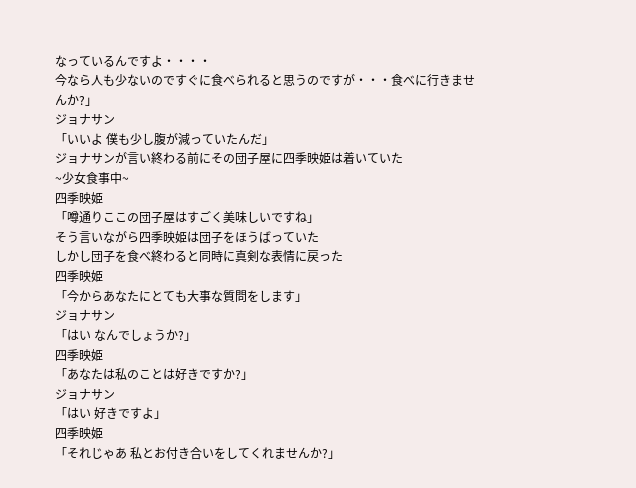なっているんですよ・・・・
今なら人も少ないのですぐに食べられると思うのですが・・・食べに行きませんか?」
ジョナサン
「いいよ 僕も少し腹が減っていたんだ」
ジョナサンが言い終わる前にその団子屋に四季映姫は着いていた
~少女食事中~
四季映姫
「噂通りここの団子屋はすごく美味しいですね」
そう言いながら四季映姫は団子をほうばっていた
しかし団子を食べ終わると同時に真剣な表情に戻った
四季映姫
「今からあなたにとても大事な質問をします」
ジョナサン
「はい なんでしょうか?」
四季映姫
「あなたは私のことは好きですか?」
ジョナサン
「はい 好きですよ」
四季映姫
「それじゃあ 私とお付き合いをしてくれませんか?」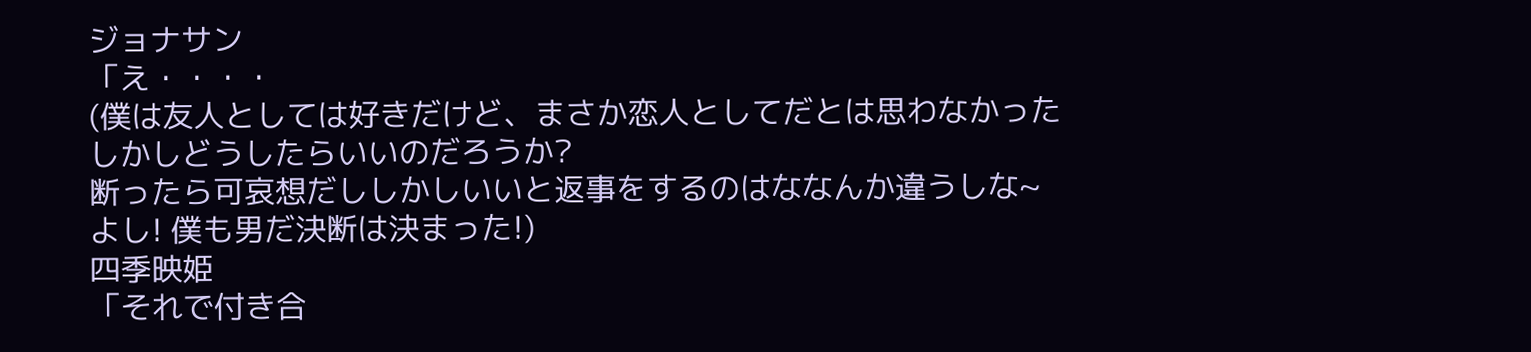ジョナサン
「え・・・・
(僕は友人としては好きだけど、まさか恋人としてだとは思わなかった
しかしどうしたらいいのだろうか?
断ったら可哀想だししかしいいと返事をするのはななんか違うしな~
よし! 僕も男だ決断は決まった!)
四季映姫
「それで付き合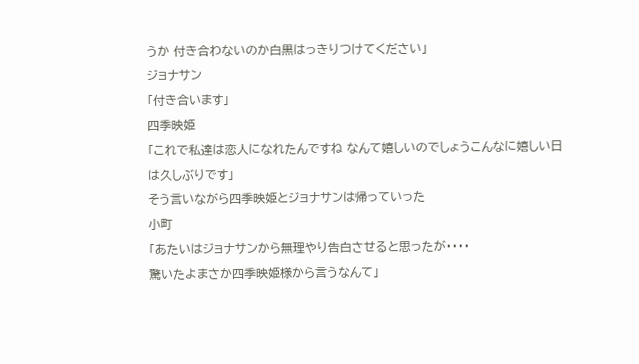うか 付き合わないのか白黒はっきりつけてください」
ジョナサン
「付き合います」
四季映姫
「これで私達は恋人になれたんですね なんて嬉しいのでしょうこんなに嬉しい日
は久しぶりです」
そう言いながら四季映姫とジョナサンは帰っていった
小町
「あたいはジョナサンから無理やり告白させると思ったが・・・・
驚いたよまさか四季映姫様から言うなんて」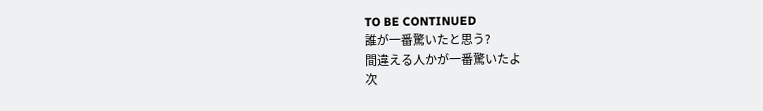TO BE CONTINUED
誰が一番驚いたと思う?
間違える人かが一番驚いたよ
次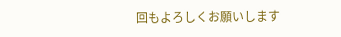回もよろしくお願いします